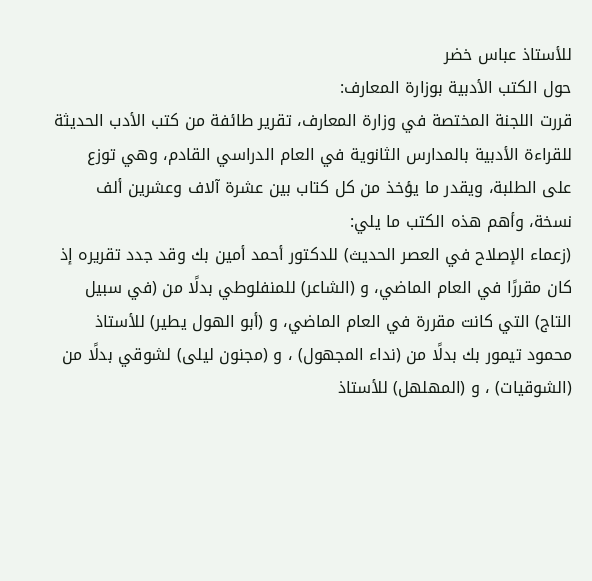للأستاذ عباس خضر
حول الكتب الأدبية بوزارة المعارف:
قررت اللجنة المختصة في وزارة المعارف، تقرير طائفة من كتب الأدب الحديثة للقراءة الأدبية بالمدارس الثانوية في العام الدراسي القادم، وهي توزع على الطلبة، ويقدر ما يؤخذ من كل كتاب بين عشرة آلاف وعشرين ألف نسخة، وأهم هذه الكتب ما يلي:
(زعماء الإصلاح في العصر الحديث) للدكتور أحمد أمين بك وقد جدد تقريره إذ كان مقررًا في العام الماضي، و (الشاعر) للمنفلوطي بدلًا من (في سبيل التاج) التي كانت مقررة في العام الماضي، و (أبو الهول يطير) للأستاذ محمود تيمور بك بدلًا من (نداء المجهول) ، و (مجنون ليلى) لشوقي بدلًا من (الشوقيات) ، و (المهلهل) للأستاذ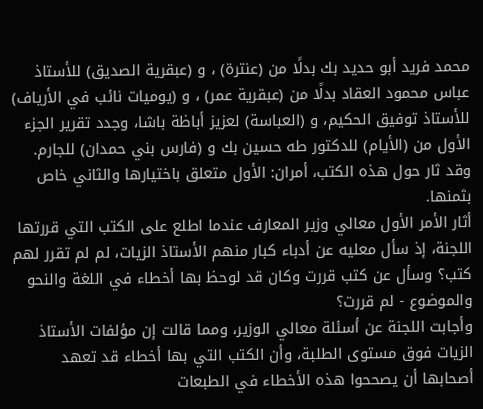محمد فريد أبو حديد بك بدلًا من (عنترة) ، و (عبقرية الصديق) للأستاذ عباس محمود العقاد بدلًا من (عبقرية عمر) ، و (يوميات نائب في الأرياف) للأستاذ توفيق الحكيم، و (العباسة) لعزيز أباظة باشا، وجدد تقرير الجزء الأول من (الأيام) للدكتور طه حسين بك و (فارس بني حمدان) للجارم.
وقد ثار حول هذه الكتب، أمران: الأول متعلق باختيارها والثاني خاص بثمنها.
أثار الأمر الأول معالي وزير المعارف عندما اطلع على الكتب التي قررتها اللجنة، إذ سأل معليه عن أدباء كبار منهم الأستاذ الزيات، لم لم تقرر لهم كتب؟ وسأل عن كتب قررت وكان قد لوحظ بها أخطاء في اللغة والنحو والموضوع - لم قررت؟
وأجابت اللجنة عن أسئلة معالي الوزير، ومما قالت إن مؤلفات الأستاذ الزيات فوق مستوى الطلبة، وأن الكتب التي بها أخطاء قد تعهد أصحابها أن يصححوا هذه الأخطاء في الطبعات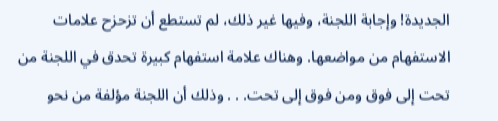الجديدة! وإجابة اللجنة، وفيها غير ذلك، لم تستطع أن تزحزح علامات الاستفهام من مواضعها. وهناك علامة استفهام كبيرة تحدق في اللجنة من تحت إلى فوق ومن فوق إلى تحت. . . وذلك أن اللجنة مؤلفة من نحو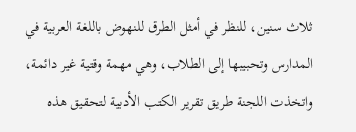ثلاث سنين، للنظر في أمثل الطرق للنهوض باللغة العربية في المدارس وتحبيبها إلى الطلاب، وهي مهمة وقتية غير دائمة، واتخذت اللجنة طريق تقرير الكتب الأدبية لتحقيق هذه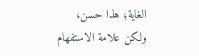الغاية؛ هذا حسن، ولكن علامة الاستفهام